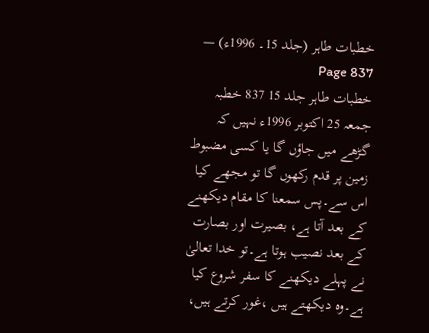خطبات طاہر (جلد 15۔ 1996ء) — Page 837
خطبات طاہر جلد 15 837 خطبہ جمعہ 25 اکتوبر 1996ء نہیں کہ گڑھے میں جاؤں گا یا کسی مضبوط زمین پر قدم رکھوں گا تو مجھے کیا اس سے۔پس سمعنا کا مقام دیکھنے کے بعد آتا ہے، بصیرت اور بصارت کے بعد نصیب ہوتا ہے۔تو خدا تعالیٰ نے پہلے دیکھنے کا سفر شروع کیا ہے۔وہ دیکھتے ہیں ،غور کرتے ہیں،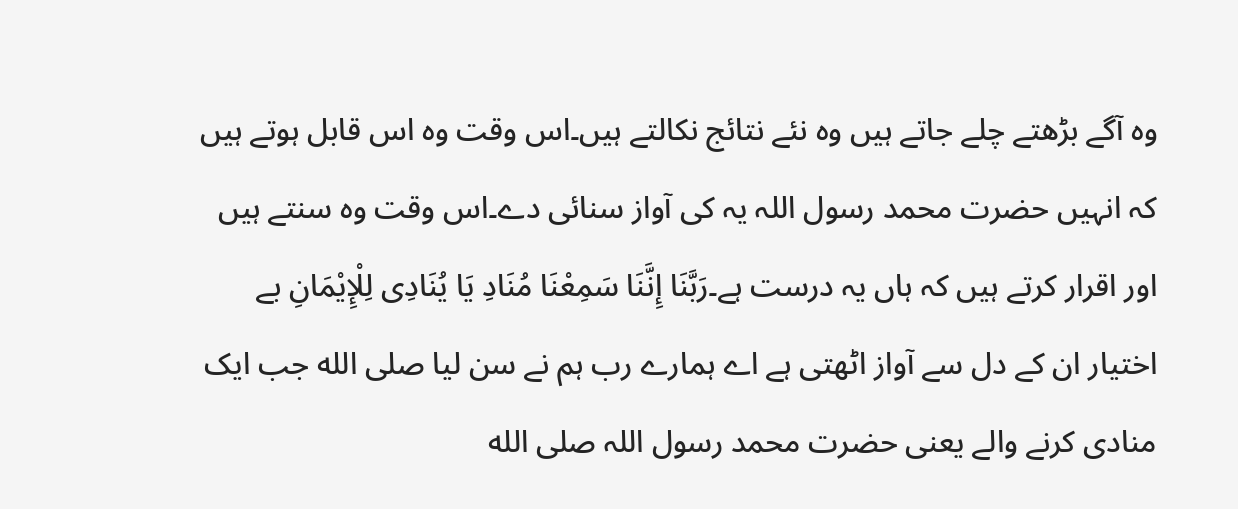وہ آگے بڑھتے چلے جاتے ہیں وہ نئے نتائج نکالتے ہیں۔اس وقت وہ اس قابل ہوتے ہیں کہ انہیں حضرت محمد رسول اللہ یہ کی آواز سنائی دے۔اس وقت وہ سنتے ہیں اور اقرار کرتے ہیں کہ ہاں یہ درست ہے۔رَبَّنَا إِنَّنَا سَمِعْنَا مُنَادِ يَا يُنَادِی لِلْإِيْمَانِ بے اختیار ان کے دل سے آواز اٹھتی ہے اے ہمارے رب ہم نے سن لیا صلى الله جب ایک منادی کرنے والے یعنی حضرت محمد رسول اللہ صلى الله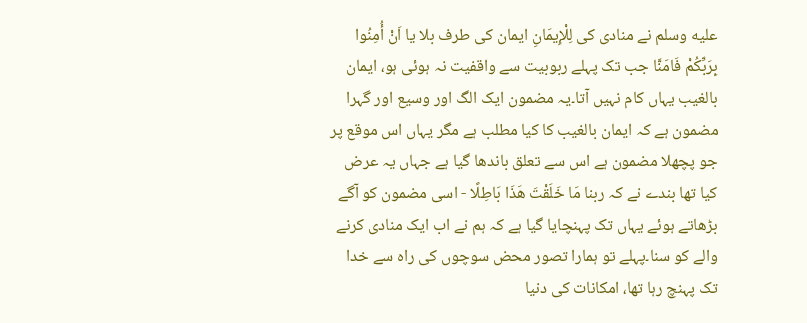عليه وسلم نے منادی کی لِلْإِیمَانِ ایمان کی طرف بلا يا اَنْ أُمِنُوا بِرَبِّكُمْ فَامَنَّا جب تک پہلے ربوبیت سے واقفیت نہ ہوئی ہو، ایمان بالغیب یہاں کام نہیں آتا۔یہ مضمون ایک الگ اور وسیع اور گہرا مضمون ہے کہ ایمان بالغیب کا کیا مطلب ہے مگر یہاں اس موقع پر جو پچھلا مضمون ہے اس سے تعلق باندھا گیا ہے جہاں یہ عرض کیا تھا بندے نے کہ ربنا مَا خَلَقْتَ هَذَا بَاطِلًا - اسی مضمون کو آگے بڑھاتے ہوئے یہاں تک پہنچایا گیا ہے کہ ہم نے اب ایک منادی کرنے والے کو سنا۔پہلے تو ہمارا تصور محض سوچوں کی راہ سے خدا تک پہنچ رہا تھا، امکانات کی دنیا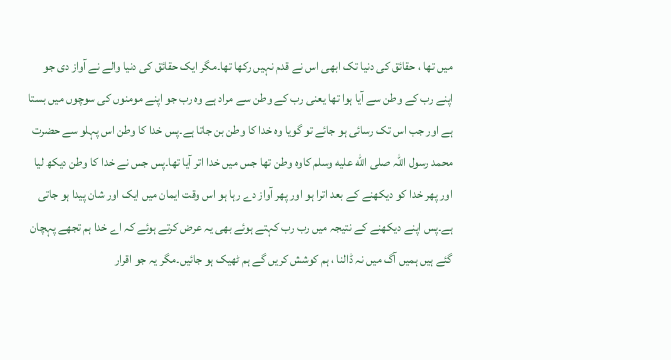میں تھا ، حقائق کی دنیا تک ابھی اس نے قدم نہیں رکھا تھا۔مگر ایک حقائق کی دنیا والے نے آواز دی جو اپنے رب کے وطن سے آیا ہوا تھا یعنی رب کے وطن سے مراد ہے وہ رب جو اپنے مومنوں کی سوچوں میں بستا ہے اور جب اس تک رسائی ہو جائے تو گویا وہ خدا کا وطن بن جاتا ہے۔پس خدا کا وطن اس پہلو سے حضرت محمد رسول اللہ صلى الله عليه وسلم کاوہ وطن تھا جس میں خدا اتر آیا تھا۔پس جس نے خدا کا وطن دیکھ لیا اور پھر خدا کو دیکھنے کے بعد اترا ہو اور پھر آواز دے رہا ہو اس وقت ایمان میں ایک اور شان پیدا ہو جاتی ہے۔پس اپنے دیکھنے کے نتیجہ میں رب رب کہتے ہوئے بھی یہ عرض کرتے ہوئے کہ اے خدا ہم تجھے پہچان گئے ہیں ہمیں آگ میں نہ ڈالنا ، ہم کوشش کریں گے ہم ٹھیک ہو جائیں۔مگر یہ جو اقرار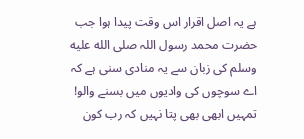ہے یہ اصل اقرار اس وقت پیدا ہوا جب حضرت محمد رسول اللہ صلى الله عليه وسلم کی زبان سے یہ منادی سنی ہے کہ اے سوچوں کی وادیوں میں بسنے والو! تمہیں ابھی بھی پتا نہیں کہ رب کون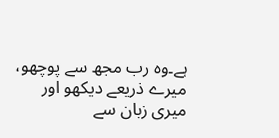ہے۔وہ رب مجھ سے پوچھو، میرے ذریعے دیکھو اور میری زبان سے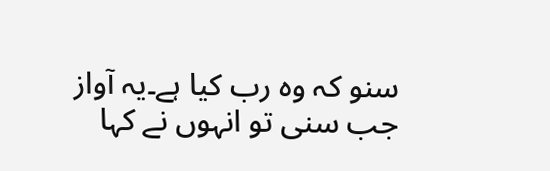سنو کہ وہ رب کیا ہے۔یہ آواز جب سنی تو انہوں نے کہا